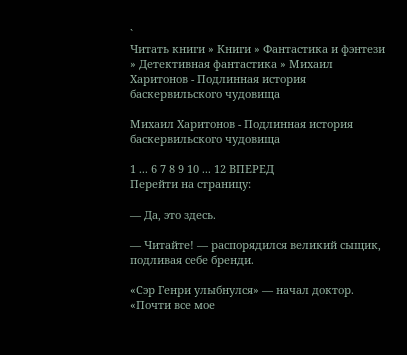`
Читать книги » Книги » Фантастика и фэнтези » Детективная фантастика » Михаил Харитонов - Подлинная история баскервильского чудовища

Михаил Харитонов - Подлинная история баскервильского чудовища

1 ... 6 7 8 9 10 ... 12 ВПЕРЕД
Перейти на страницу:

― Да, это здесь.

― Читайте! ― распорядился великий сыщик, подливая себе бренди.

«Сэр Генри улыбнулся» ― начал доктор. «Почти все мое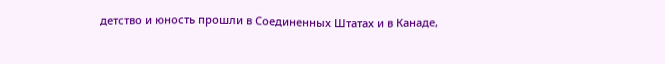детство и юность прошли в Соединенных Штатах и в Канаде,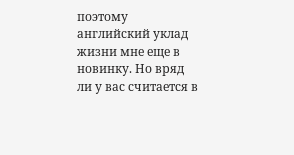поэтому английский уклад жизни мне еще в новинку. Но вряд ли у вас считается в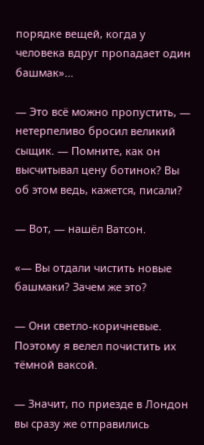порядке вещей, когда у человека вдруг пропадает один башмак»…

― Это всё можно пропустить, ― нетерпеливо бросил великий сыщик. ― Помните, как он высчитывал цену ботинок? Вы об этом ведь, кажется, писали?

― Вот, ― нашёл Ватсон.

«― Вы отдали чистить новые башмаки? Зачем же это?

― Они светло-коричневые. Поэтому я велел почистить их тёмной ваксой.

― Значит, по приезде в Лондон вы сразу же отправились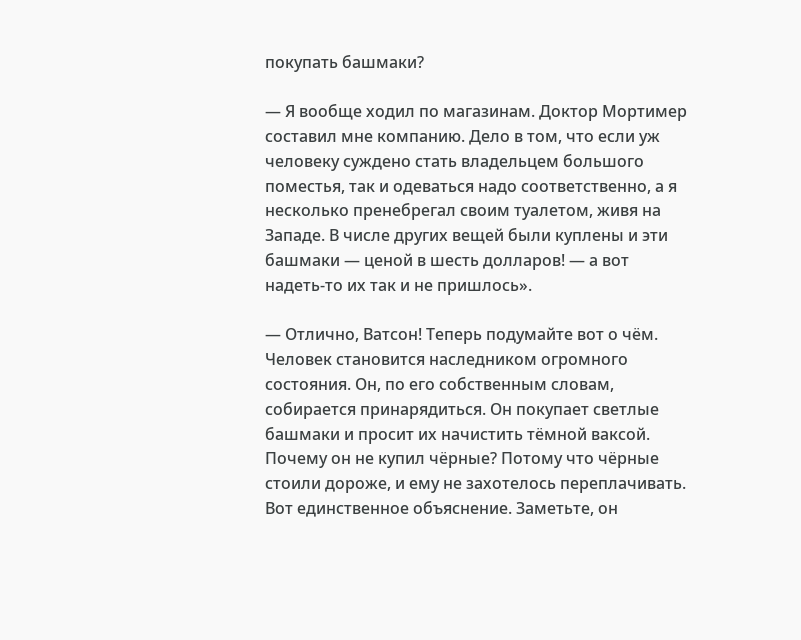покупать башмаки?

― Я вообще ходил по магазинам. Доктор Мортимер составил мне компанию. Дело в том, что если уж человеку суждено стать владельцем большого поместья, так и одеваться надо соответственно, а я несколько пренебрегал своим туалетом, живя на Западе. В числе других вещей были куплены и эти башмаки ― ценой в шесть долларов! ― а вот надеть-то их так и не пришлось».

― Отлично, Ватсон! Теперь подумайте вот о чём. Человек становится наследником огромного состояния. Он, по его собственным словам, собирается принарядиться. Он покупает светлые башмаки и просит их начистить тёмной ваксой. Почему он не купил чёрные? Потому что чёрные стоили дороже, и ему не захотелось переплачивать. Вот единственное объяснение. Заметьте, он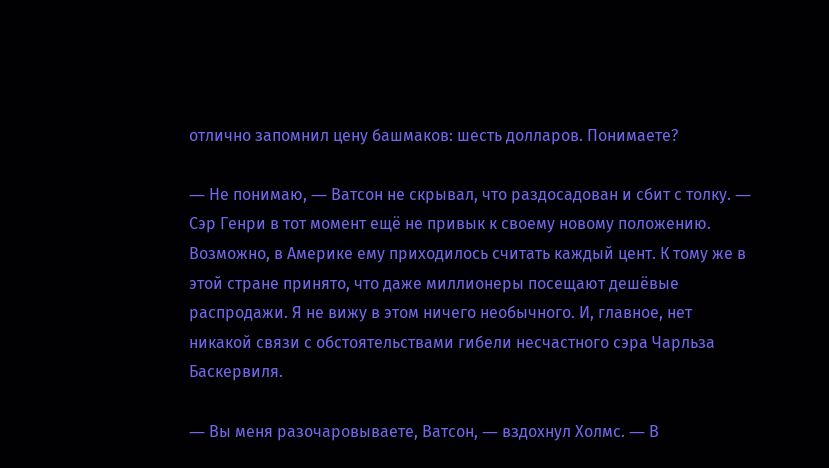отлично запомнил цену башмаков: шесть долларов. Понимаете?

― Не понимаю, ― Ватсон не скрывал, что раздосадован и сбит с толку. ― Сэр Генри в тот момент ещё не привык к своему новому положению. Возможно, в Америке ему приходилось считать каждый цент. К тому же в этой стране принято, что даже миллионеры посещают дешёвые распродажи. Я не вижу в этом ничего необычного. И, главное, нет никакой связи с обстоятельствами гибели несчастного сэра Чарльза Баскервиля.

― Вы меня разочаровываете, Ватсон, ― вздохнул Холмс. ― В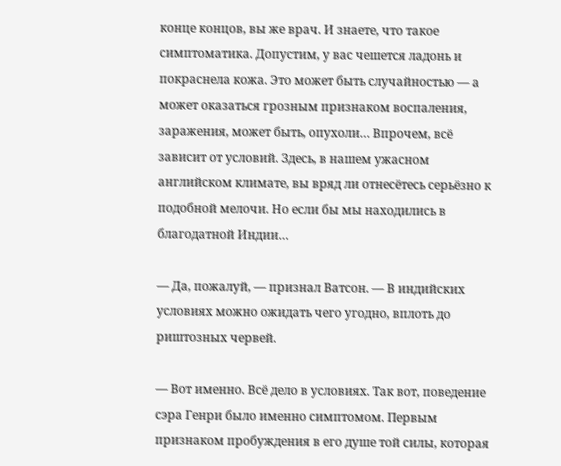конце концов, вы же врач. И знаете, что такое симптоматика. Допустим, у вас чешется ладонь и покраснела кожа. Это может быть случайностью ― а может оказаться грозным признаком воспаления, заражения, может быть, опухоли… Впрочем, всё зависит от условий. Здесь, в нашем ужасном английском климате, вы вряд ли отнесётесь серьёзно к подобной мелочи. Но если бы мы находились в благодатной Индии…

― Да, пожалуй, ― признал Ватсон. ― В индийских условиях можно ожидать чего угодно, вплоть до риштозных червей.

― Вот именно. Всё дело в условиях. Так вот, поведение сэра Генри было именно симптомом. Первым признаком пробуждения в его душе той силы, которая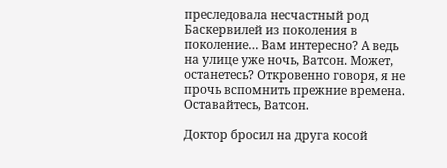преследовала несчастный род Баскервилей из поколения в поколение… Вам интересно? А ведь на улице уже ночь, Ватсон. Может, останетесь? Откровенно говоря, я не прочь вспомнить прежние времена. Оставайтесь, Ватсон.

Доктор бросил на друга косой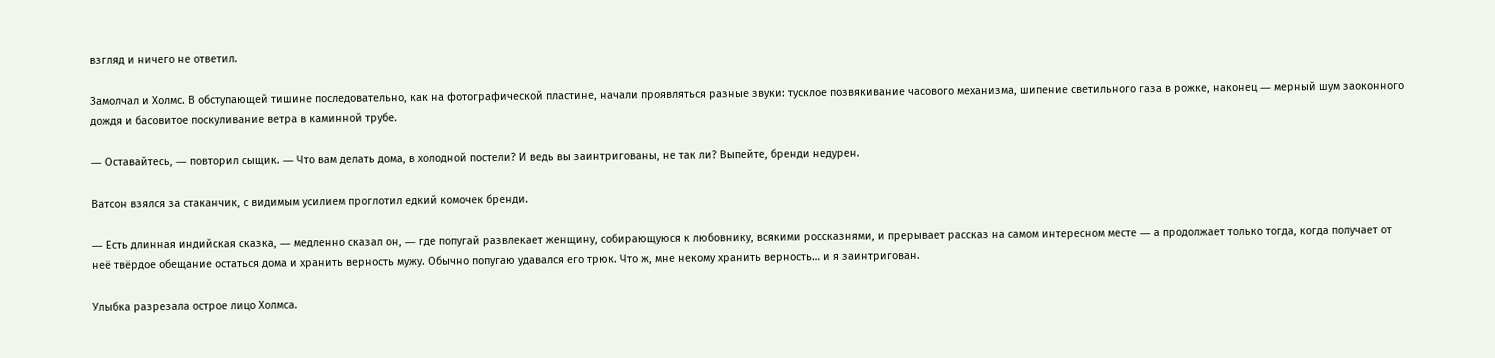взгляд и ничего не ответил.

Замолчал и Холмс. В обступающей тишине последовательно, как на фотографической пластине, начали проявляться разные звуки: тусклое позвякивание часового механизма, шипение светильного газа в рожке, наконец ― мерный шум заоконного дождя и басовитое поскуливание ветра в каминной трубе.

― Оставайтесь, ― повторил сыщик. ― Что вам делать дома, в холодной постели? И ведь вы заинтригованы, не так ли? Выпейте, бренди недурен.

Ватсон взялся за стаканчик, с видимым усилием проглотил едкий комочек бренди.

― Есть длинная индийская сказка, ― медленно сказал он, ― где попугай развлекает женщину, собирающуюся к любовнику, всякими россказнями, и прерывает рассказ на самом интересном месте ― а продолжает только тогда, когда получает от неё твёрдое обещание остаться дома и хранить верность мужу. Обычно попугаю удавался его трюк. Что ж, мне некому хранить верность… и я заинтригован.

Улыбка разрезала острое лицо Холмса.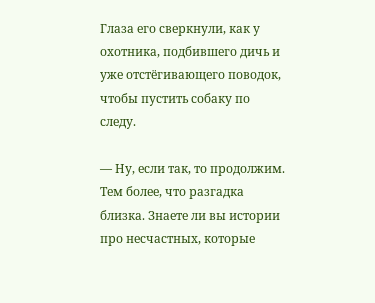Глаза его сверкнули, как у охотника, подбившего дичь и уже отстёгивающего поводок, чтобы пустить собаку по следу.

― Ну, если так, то продолжим. Тем более, что разгадка близка. Знаете ли вы истории про несчастных, которые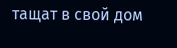тащат в свой дом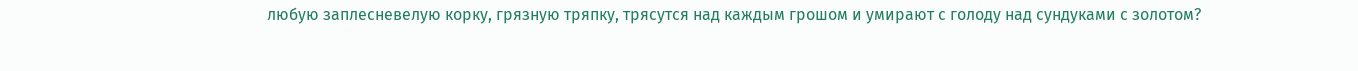любую заплесневелую корку, грязную тряпку, трясутся над каждым грошом и умирают с голоду над сундуками с золотом?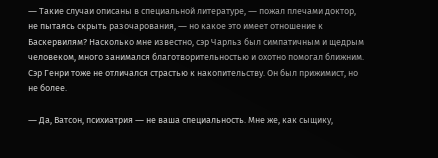― Такие случаи описаны в специальной литературе, ― пожал плечами доктор, не пытаясь скрыть разочарования, ― но какое это имеет отношение к Баскервилям? Насколько мне известно, сэр Чарльз был симпатичным и щедрым человеком, много занимался благотворительностью и охотно помогал ближним. Сэр Генри тоже не отличался страстью к накопительству. Он был прижимист, но не более.

― Да, Ватсон, психиатрия ― не ваша специальность. Мне же, как сыщику,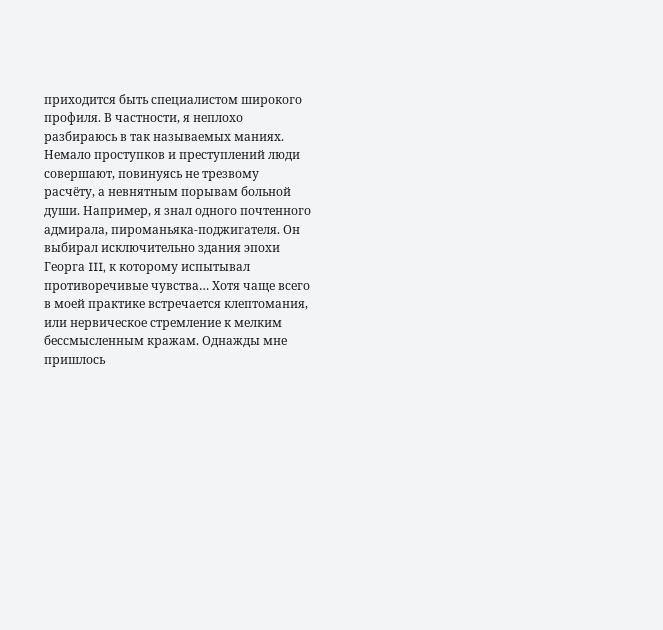приходится быть специалистом широкого профиля. В частности, я неплохо разбираюсь в так называемых маниях. Немало проступков и преступлений люди совершают, повинуясь не трезвому расчёту, а невнятным порывам больной души. Например, я знал одного почтенного адмирала, пироманьяка-поджигателя. Он выбирал исключительно здания эпохи Георга III, к которому испытывал противоречивые чувства… Хотя чаще всего в моей практике встречается клептомания, или нервическое стремление к мелким бессмысленным кражам. Однажды мне пришлось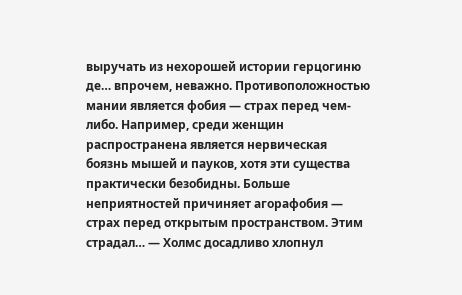выручать из нехорошей истории герцогиню де… впрочем, неважно. Противоположностью мании является фобия ― страх перед чем-либо. Например, среди женщин распространена является нервическая боязнь мышей и пауков, хотя эти существа практически безобидны. Больше неприятностей причиняет агорафобия ― страх перед открытым пространством. Этим страдал… ― Холмс досадливо хлопнул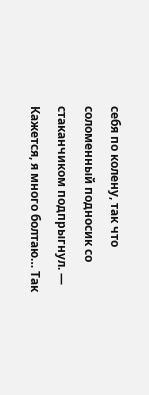себя по колену, так что соломенный подносик со стаканчиком подпрыгнул. ― Кажется, я много болтаю… Так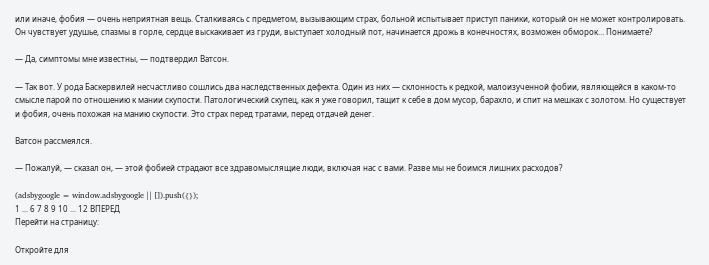или иначе, фобия ― очень неприятная вещь. Сталкиваясь с предметом, вызывающим страх, больной испытывает приступ паники, который он не может контролировать. Он чувствует удушье, спазмы в горле, сердце выскакивает из груди, выступает холодный пот, начинается дрожь в конечностях, возможен обморок… Понимаете?

― Да, симптомы мне известны, ― подтвердил Ватсон.

― Так вот. У рода Баскервилей несчастливо сошлись два наследственных дефекта. Один из них ― склонность к редкой, малоизученной фобии, являющейся в каком-то смысле парой по отношению к мании скупости. Патологический скупец, как я уже говорил, тащит к себе в дом мусор, барахло, и спит на мешках с золотом. Но существует и фобия, очень похожая на манию скупости. Это страх перед тратами, перед отдачей денег.

Ватсон рассмеялся.

― Пожалуй, ― сказал он, ― этой фобией страдают все здравомыслящие люди, включая нас с вами. Разве мы не боимся лишних расходов?

(adsbygoogle = window.adsbygoogle || []).push({});
1 ... 6 7 8 9 10 ... 12 ВПЕРЕД
Перейти на страницу:

Откройте для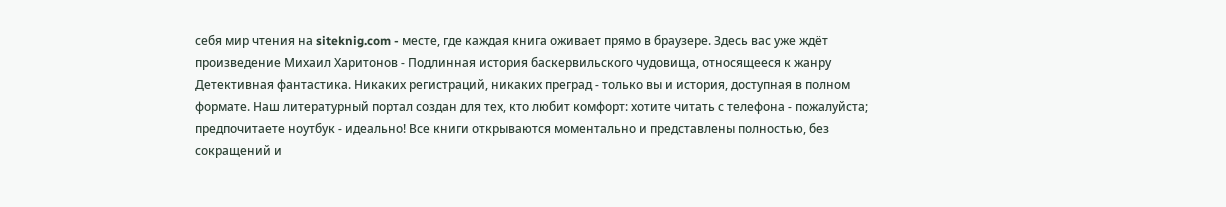себя мир чтения на siteknig.com - месте, где каждая книга оживает прямо в браузере. Здесь вас уже ждёт произведение Михаил Харитонов - Подлинная история баскервильского чудовища, относящееся к жанру Детективная фантастика. Никаких регистраций, никаких преград - только вы и история, доступная в полном формате. Наш литературный портал создан для тех, кто любит комфорт: хотите читать с телефона - пожалуйста; предпочитаете ноутбук - идеально! Все книги открываются моментально и представлены полностью, без сокращений и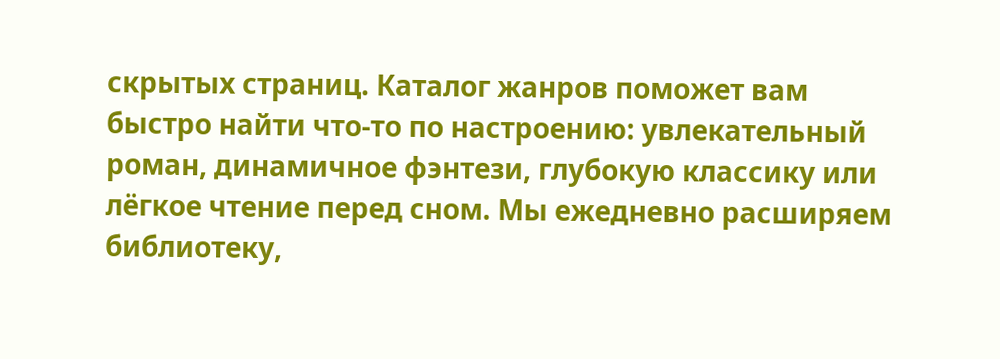скрытых страниц. Каталог жанров поможет вам быстро найти что-то по настроению: увлекательный роман, динамичное фэнтези, глубокую классику или лёгкое чтение перед сном. Мы ежедневно расширяем библиотеку,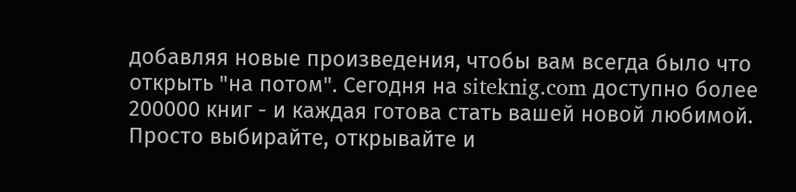добавляя новые произведения, чтобы вам всегда было что открыть "на потом". Сегодня на siteknig.com доступно более 200000 книг - и каждая готова стать вашей новой любимой. Просто выбирайте, открывайте и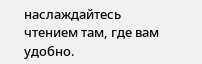наслаждайтесь чтением там, где вам удобно.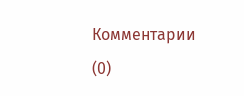Комментарии (0)